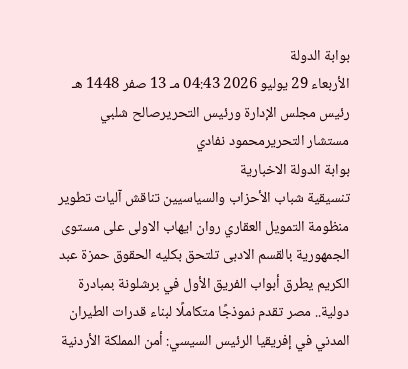بوابة الدولة
الأربعاء 29 يوليو 2026 04:43 مـ 13 صفر 1448 هـ
رئيس مجلس الإدارة ورئيس التحريرصالح شلبي
مستشار التحريرمحمود نفادي
بوابة الدولة الاخبارية
تنسيقية شباب الأحزاب والسياسيين تناقش آليات تطوير منظومة التمويل العقاري روان ايهاب الاولى على مستوى الجمهورية بالقسم الادبى تلتحق بكليه الحقوق حمزة عبد الكريم يطرق أبواب الفريق الأول في برشلونة بمبادرة دولية.. مصر تقدم نموذجًا متكاملًا لبناء قدرات الطيران المدني في إفريقيا الرئيس السيسي: أمن المملكة الأردنية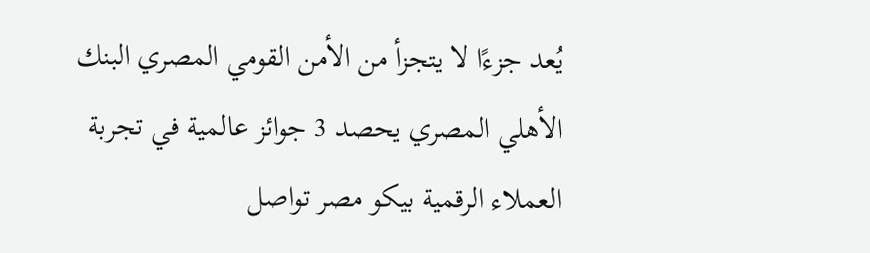يُعد جزءًا لا يتجزأ من الأمن القومي المصري البنك الأهلي المصري يحصد 3 جوائز عالمية في تجربة العملاء الرقمية بيكو مصر تواصل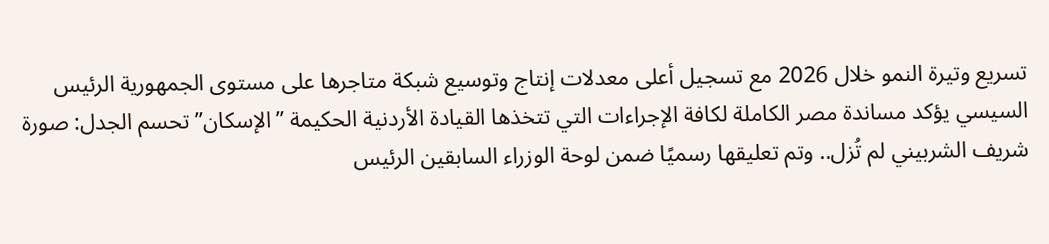تسريع وتيرة النمو خلال 2026 مع تسجيل أعلى معدلات إنتاج وتوسيع شبكة متاجرها على مستوى الجمهورية الرئيس السيسي يؤكد مساندة مصر الكاملة لكافة الإجراءات التي تتخذها القيادة الأردنية الحكيمة ”الإسكان” تحسم الجدل: صورة شريف الشربيني لم تُزل.. وتم تعليقها رسميًا ضمن لوحة الوزراء السابقين الرئيس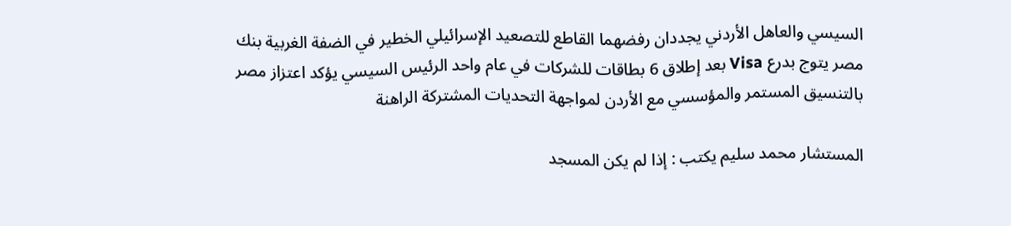السيسي والعاهل الأردني يجددان رفضهما القاطع للتصعيد الإسرائيلي الخطير في الضفة الغربية بنك مصر يتوج بدرع Visa بعد إطلاق 6 بطاقات للشركات في عام واحد الرئيس السيسي يؤكد اعتزاز مصر بالتنسيق المستمر والمؤسسي مع الأردن لمواجهة التحديات المشتركة الراهنة

المستشار محمد سليم يكتب : إذا لم يكن المسجد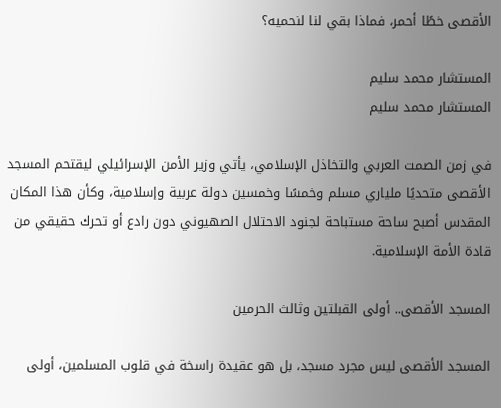الأقصى خطًا أحمر، فماذا بقي لنا لنحميه؟

المستشار محمد سليم
المستشار محمد سليم

في زمن الصمت العربي والتخاذل الإسلامي، يأتي وزير الأمن الإسرائيلي ليقتحم المسجد الأقصى متحديًا ملياري مسلم وخمسًا وخمسين دولة عربية وإسلامية، وكأن هذا المكان المقدس أصبح ساحة مستباحة لجنود الاحتلال الصهيوني دون رادع أو تحرك حقيقي من قادة الأمة الإسلامية.

المسجد الأقصى.. أولى القبلتين وثالث الحرمين

المسجد الأقصى ليس مجرد مسجد، بل هو عقيدة راسخة في قلوب المسلمين، أولى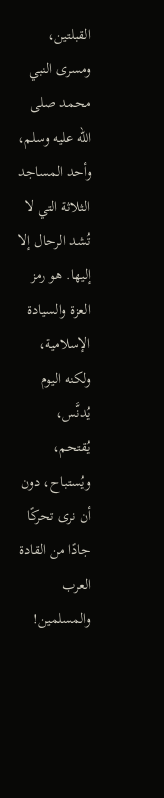القبلتين، ومسرى النبي محمد صلى الله عليه وسلم، وأحد المساجد الثلاثة التي لا تُشد الرحال إلا إليها. هو رمز العزة والسيادة الإسلامية، ولكنه اليوم يُدنَّس، يُقتحم، ويُستباح، دون أن نرى تحركًا جادًا من القادة العرب والمسلمين!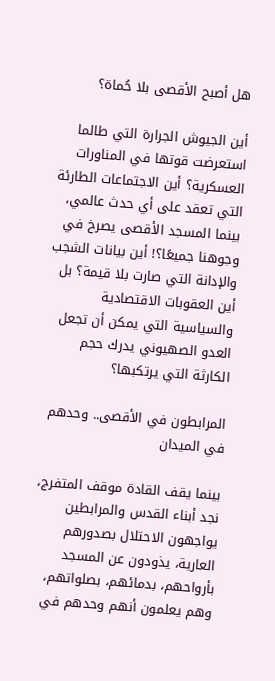هل أصبح الأقصى بلا حُماة؟

أين الجيوش الجرارة التي طالما استعرضت قوتها في المناورات العسكرية؟ أين الاجتماعات الطارئة التي تعقد على أي حدث عالمي، بينما المسجد الأقصى يصرخ في وجوهنا جميعًا؟! أين بيانات الشجب والإدانة التي صارت بلا قيمة؟ بل أين العقوبات الاقتصادية والسياسية التي يمكن أن تجعل العدو الصهيوني يدرك حجم الكارثة التي يرتكبها؟

المرابطون في الأقصى.. وحدهم في الميدان

بينما يقف القادة موقف المتفرج، نجد أبناء القدس والمرابطين يواجهون الاحتلال بصدورهم العارية، يذودون عن المسجد بأرواحهم، بدمائهم، بصلواتهم، وهم يعلمون أنهم وحدهم في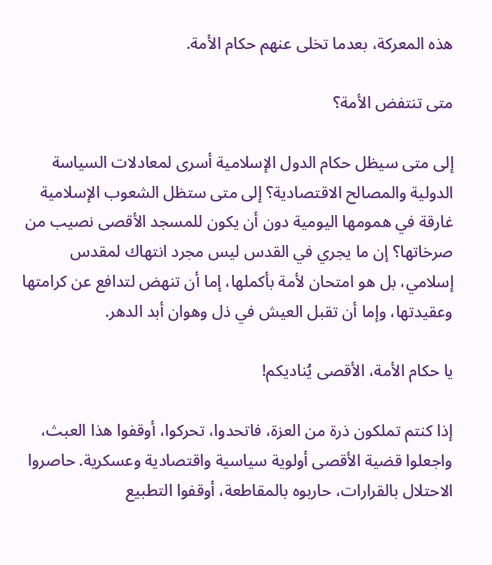هذه المعركة، بعدما تخلى عنهم حكام الأمة.

متى تنتفض الأمة؟

إلى متى سيظل حكام الدول الإسلامية أسرى لمعادلات السياسة الدولية والمصالح الاقتصادية؟ إلى متى ستظل الشعوب الإسلامية غارقة في همومها اليومية دون أن يكون للمسجد الأقصى نصيب من صرخاتها؟ إن ما يجري في القدس ليس مجرد انتهاك لمقدس إسلامي، بل هو امتحان لأمة بأكملها، إما أن تنهض لتدافع عن كرامتها وعقيدتها، وإما أن تقبل العيش في ذل وهوان أبد الدهر.

يا حكام الأمة، الأقصى يُناديكم!

إذا كنتم تملكون ذرة من العزة، فاتحدوا، تحركوا، أوقفوا هذا العبث، واجعلوا قضية الأقصى أولوية سياسية واقتصادية وعسكرية. حاصروا الاحتلال بالقرارات، حاربوه بالمقاطعة، أوقفوا التطبيع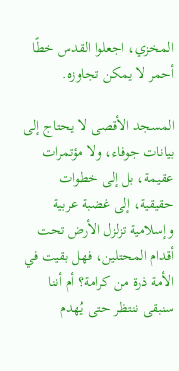المخزي، اجعلوا القدس خطًا أحمر لا يمكن تجاوزه.

المسجد الأقصى لا يحتاج إلى بيانات جوفاء، ولا مؤتمرات عقيمة، بل إلى خطوات حقيقية، إلى غضبة عربية وإسلامية تزلزل الأرض تحت أقدام المحتلين، فهل بقيت في الأمة ذرة من كرامة؟ أم أننا سنبقى ننتظر حتى يُهدم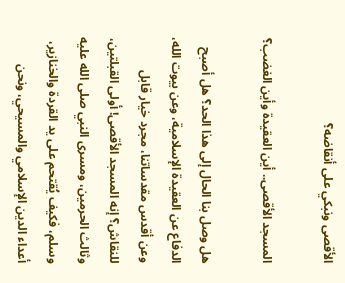الأقصى ونبكي على أنقاضه؟

المسجد الأقصى.. أين العقيدة وأين الغضب؟

هل وصل بنا الحال إلى هذا الحد؟ هل أصبح الدفاع عن العقيدة الإسلامية، وعن بيوت الله، وعن أقدس مقدساتنا، مجرد خيار قابل للنقاش؟ إنه المسجد الأقصى! أولى القبلتين، وثالث الحرمين، ومسرى النبي صلى الله عليه وسلم، فكيف يُقتحم على يد القردة والخنازير، أعداء الدين الإسلامي والمسيحي، ونحن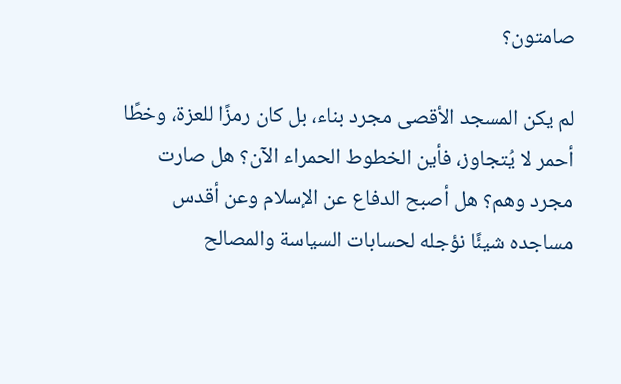صامتون؟

لم يكن المسجد الأقصى مجرد بناء، بل كان رمزًا للعزة، وخطًا أحمر لا يُتجاوز، فأين الخطوط الحمراء الآن؟ هل صارت مجرد وهم؟ هل أصبح الدفاع عن الإسلام وعن أقدس مساجده شيئًا نؤجله لحسابات السياسة والمصالح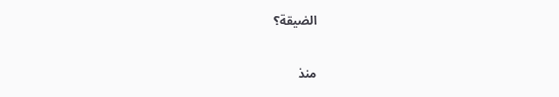الضيقة؟

منذ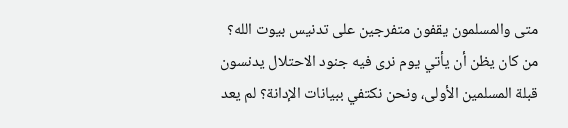متى والمسلمون يقفون متفرجين على تدنيس بيوت الله؟ من كان يظن أن يأتي يوم نرى فيه جنود الاحتلال يدنسون قبلة المسلمين الأولى، ونحن نكتفي ببيانات الإدانة؟ لم يعد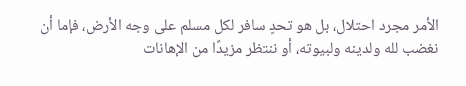الأمر مجرد احتلال، بل هو تحدٍ سافر لكل مسلم على وجه الأرض، فإما أن نغضب لله ولدينه ولبيوته، أو ننتظر مزيدًا من الإهانات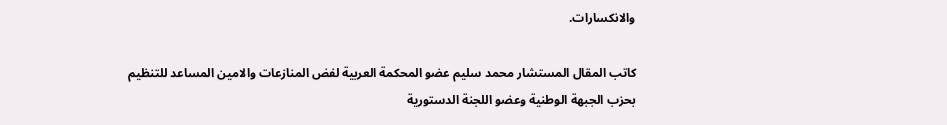والانكسارات.

كاتب المقال المستشار محمد سليم عضو المحكمة العربية لفض المنازعات والامين المساعد للتنظيم بحزب الجبهة الوطنية وعضو اللجنة الدستورية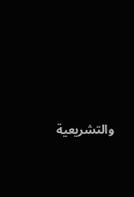والتشريعية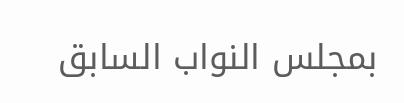بمجلس النواب السابق